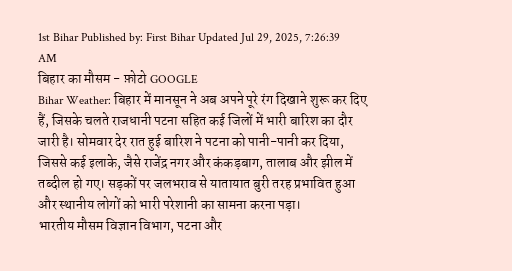1st Bihar Published by: First Bihar Updated Jul 29, 2025, 7:26:39 AM
बिहार का मौसम - फ़ोटो GOOGLE
Bihar Weather: बिहार में मानसून ने अब अपने पूरे रंग दिखाने शुरू कर दिए हैं, जिसके चलते राजधानी पटना सहित कई जिलों में भारी बारिश का दौर जारी है। सोमवार देर रात हुई बारिश ने पटना को पानी-पानी कर दिया, जिससे कई इलाके, जैसे राजेंद्र नगर और कंकड़बाग, तालाब और झील में तब्दील हो गए। सड़कों पर जलभराव से यातायात बुरी तरह प्रभावित हुआ और स्थानीय लोगों को भारी परेशानी का सामना करना पड़ा।
भारतीय मौसम विज्ञान विभाग, पटना और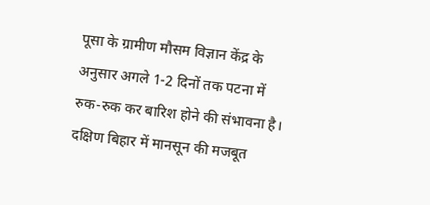पूसा के ग्रामीण मौसम विज्ञान केंद्र के अनुसार अगले 1-2 दिनों तक पटना में रुक-रुक कर बारिश होने की संभावना है। दक्षिण बिहार में मानसून की मजबूत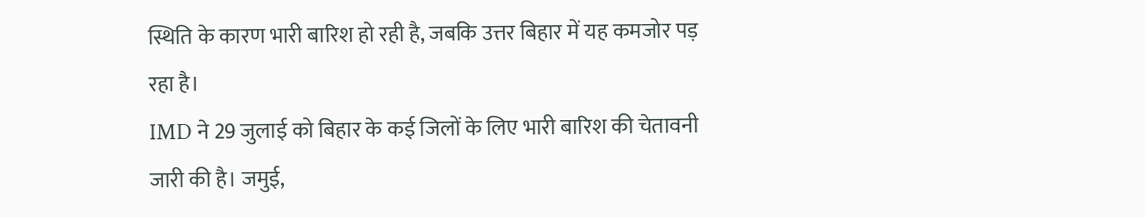स्थिति के कारण भारी बारिश हो रही है, जबकि उत्तर बिहार में यह कमजोर पड़ रहा है।
IMD ने 29 जुलाई को बिहार के कई जिलों के लिए भारी बारिश की चेतावनी जारी की है। जमुई,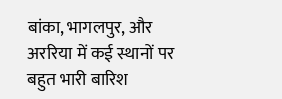बांका, भागलपुर, और अररिया में कई स्थानों पर बहुत भारी बारिश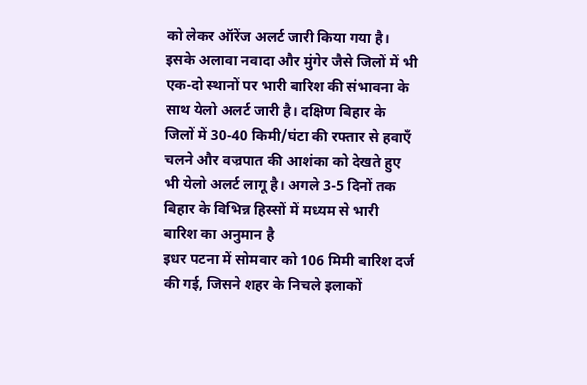को लेकर ऑरेंज अलर्ट जारी किया गया है। इसके अलावा नवादा और मुंगेर जैसे जिलों में भी एक-दो स्थानों पर भारी बारिश की संभावना के साथ येलो अलर्ट जारी है। दक्षिण बिहार के जिलों में 30-40 किमी/घंटा की रफ्तार से हवाएँ चलने और वज्रपात की आशंका को देखते हुए भी येलो अलर्ट लागू है। अगले 3-5 दिनों तक बिहार के विभिन्न हिस्सों में मध्यम से भारी बारिश का अनुमान है
इधर पटना में सोमवार को 106 मिमी बारिश दर्ज की गई, जिसने शहर के निचले इलाकों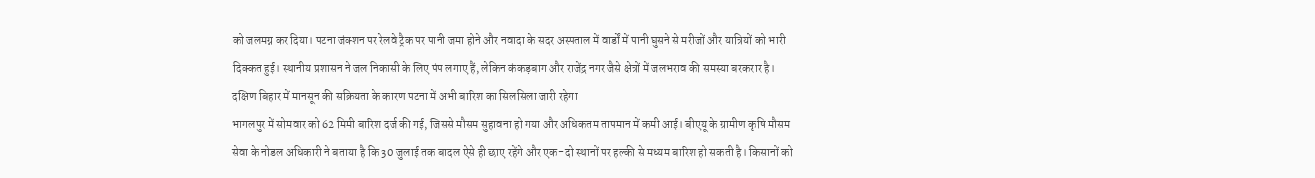को जलमग्न कर दिया। पटना जंक्शन पर रेलवे ट्रैक पर पानी जमा होने और नवादा के सदर अस्पताल में वार्डों में पानी घुसने से मरीजों और यात्रियों को भारी दिक्कत हुई। स्थानीय प्रशासन ने जल निकासी के लिए पंप लगाए हैं, लेकिन कंकड़बाग और राजेंद्र नगर जैसे क्षेत्रों में जलभराव की समस्या बरकरार है। दक्षिण बिहार में मानसून की सक्रियता के कारण पटना में अभी बारिश का सिलसिला जारी रहेगा
भागलपुर में सोमवार को 62 मिमी बारिश दर्ज की गई, जिससे मौसम सुहावना हो गया और अधिकतम तापमान में कमी आई। बीएयू के ग्रामीण कृषि मौसम सेवा के नोडल अधिकारी ने बताया है कि 30 जुलाई तक बादल ऐसे ही छाए रहेंगे और एक-दो स्थानों पर हल्की से मध्यम बारिश हो सकती है। किसानों को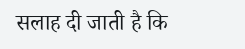सलाह दी जाती है कि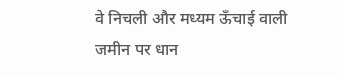वे निचली और मध्यम ऊँचाई वाली जमीन पर धान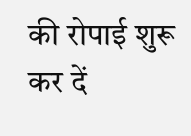की रोपाई शुरू कर दें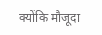क्योंकि मौजूदा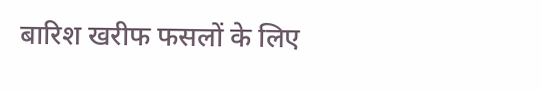बारिश खरीफ फसलों के लिए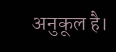अनुकूल है।